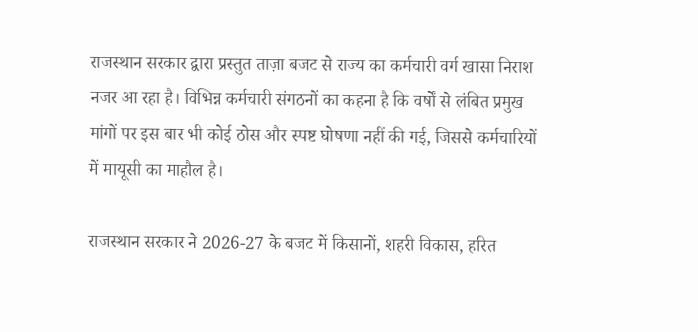राजस्थान सरकार द्वारा प्रस्तुत ताज़ा बजट से राज्य का कर्मचारी वर्ग खासा निराश नजर आ रहा है। विभिन्न कर्मचारी संगठनों का कहना है कि वर्षों से लंबित प्रमुख मांगों पर इस बार भी कोई ठोस और स्पष्ट घोषणा नहीं की गई, जिससे कर्मचारियों में मायूसी का माहौल है।

राजस्थान सरकार ने 2026-27 के बजट में किसानों, शहरी विकास, हरित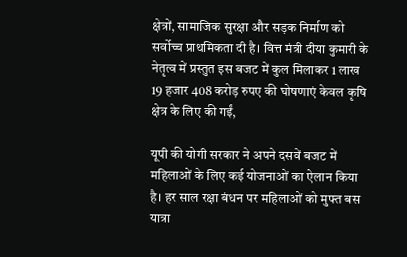क्षेत्रों, सामाजिक सुरक्षा और सड़क निर्माण को सर्वोच्च प्राथमिकता दी है। वित्त मंत्री दीया कुमारी के नेतृत्व में प्रस्तुत इस बजट में कुल मिलाकर 1 लाख 19 हजार 408 करोड़ रुपए की घोषणाएं केवल कृषि क्षेत्र के लिए की गईं,

यूपी की योगी सरकार ने अपने दसवें बजट में महिलाओं के लिए कई योजनाओं का ऐलान किया है। हर साल रक्षा बंधन पर महिलाओं को मुफ्त बस यात्रा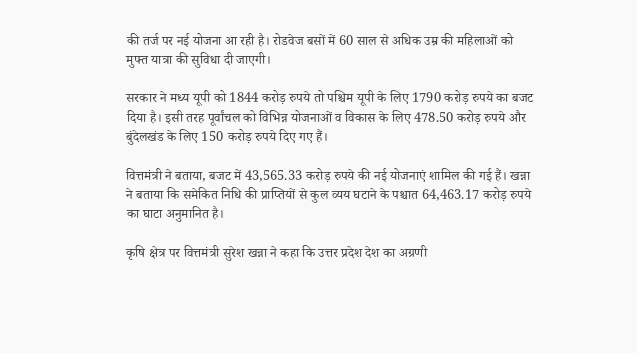की तर्ज पर नई योजना आ रही है। रोडवेज बसों में 60 साल से अधिक उम्र की महिलाओं को मुफ्त यात्रा की सुविधा दी जाएगी।

सरकार ने मध्य यूपी को 1844 करोड़ रुपये तो पश्चिम यूपी के लिए 1790 करोड़ रुपये का बजट दिया है। इसी तरह पूर्वांचल को विभिन्न योजनाओं व विकास के लिए 478.50 करोड़ रुपये और बुंदेलखंड के लिए 150 करोड़ रुपये दिए गए हैं।

वित्तमंत्री ने बताया, बजट में 43,565.33 करोड़ रुपये की नई योजनाएं शामिल की गई हैं। खन्ना ने बताया कि समेकित निधि की प्राप्तियों से कुल व्यय घटाने के पश्चात 64,463.17 करोड़ रुपये का घाटा अनुमानित है।

कृषि क्षेत्र पर वित्तमंत्री सुरेश खन्ना ने कहा कि उत्तर प्रदेश देश का अग्रणी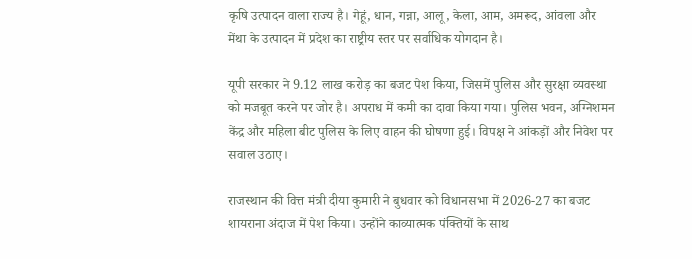कृषि उत्पादन वाला राज्य है। गेहूं, धान, गन्ना, आलू, केला, आम, अमरूद, आंवला और मेंथा के उत्पादन में प्रदेश का राष्ट्रीय स्तर पर सर्वाधिक योगदान है।

यूपी सरकार ने 9.12 लाख करोड़ का बजट पेश किया, जिसमें पुलिस और सुरक्षा व्यवस्था को मजबूत करने पर जोर है। अपराध में कमी का दावा किया गया। पुलिस भवन, अग्निशमन केंद्र और महिला बीट पुलिस के लिए वाहन की घोषणा हुई। विपक्ष ने आंकड़ों और निवेश पर सवाल उठाए।

राजस्थान की वित्त मंत्री दीया कुमारी ने बुधवार को विधानसभा में 2026-27 का बजट शायराना अंदाज में पेश किया। उन्होंने काव्यात्मक पंक्तियों के साथ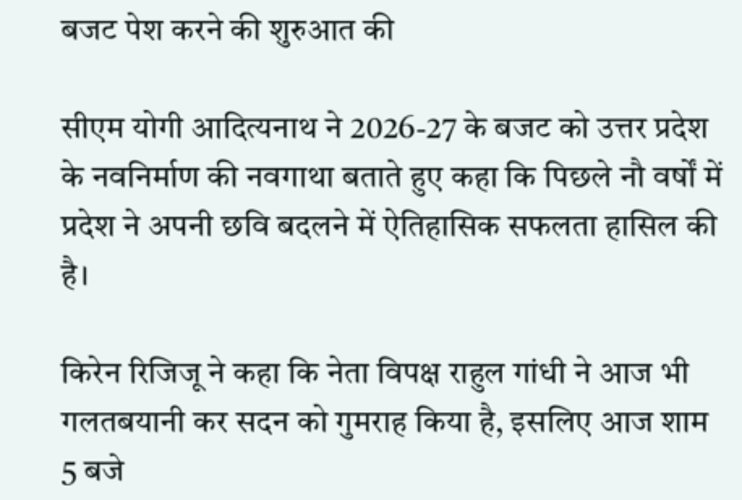बजट पेश करने की शुरुआत की

सीएम योगी आदित्यनाथ ने 2026-27 के बजट को उत्तर प्रदेश के नवनिर्माण की नवगाथा बताते हुए कहा कि पिछले नौ वर्षों में प्रदेश ने अपनी छवि बदलने में ऐतिहासिक सफलता हासिल की है।

किरेन रिजिजू ने कहा कि नेता विपक्ष राहुल गांधी ने आज भी गलतबयानी कर सदन को गुमराह किया है, इसलिए आज शाम 5 बजे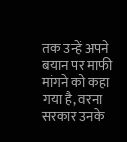तक उन्हें अपने बयान पर माफी मांगने को कहा गया है, वरना सरकार उनके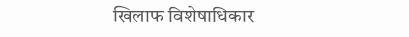खिलाफ विशेषाधिकार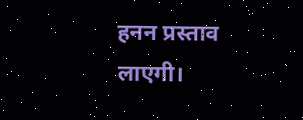हनन प्रस्ताव लाएगी।